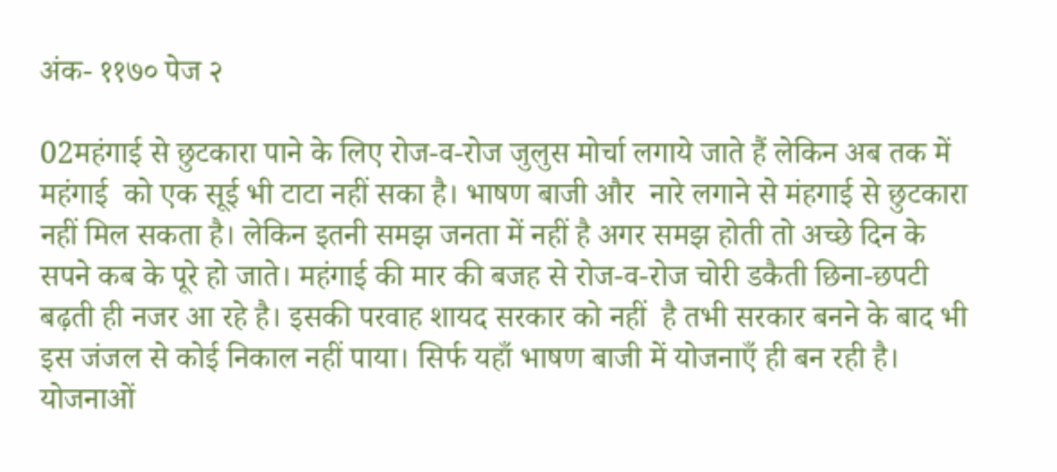अंक- ११७० पेज २

02महंगाई से छुटकारा पाने के लिए रोज-व-रोज जुलुस मोर्चा लगाये जाते हैं लेकिन अब तक में महंगाई  को एक सूई भी टाटा नहीं सका है। भाषण बाजी और  नारे लगाने से मंहगाई से छुटकारा नहीं मिल सकता है। लेकिन इतनी समझ जनता में नहीं है अगर समझ होती तो अच्छे दिन के सपने कब के पूरे हो जाते। महंगाई की मार की बजह से रोज-व-रोज चोरी डकैती छिना-छपटी बढ़ती ही नजर आ रहे है। इसकी परवाह शायद सरकार को नहीं  है तभी सरकार बनने के बाद भी इस जंजल से कोई निकाल नहीं पाया। सिर्फ यहाँ भाषण बाजी में योजनाएँ ही बन रही है। योजनाओं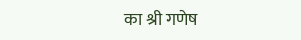का श्री गणेष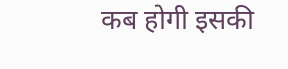कब होगी इसकी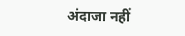अंदाजा नहीं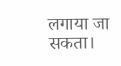लगाया जा सकता।